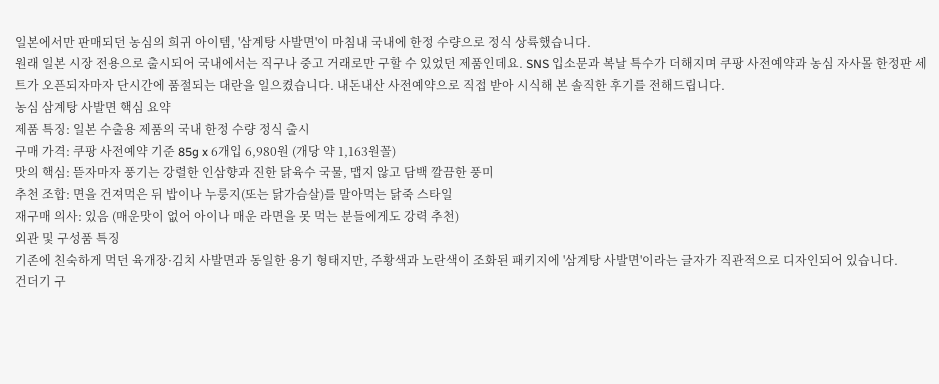일본에서만 판매되던 농심의 희귀 아이템, '삼계탕 사발면'이 마침내 국내에 한정 수량으로 정식 상륙했습니다.
원래 일본 시장 전용으로 출시되어 국내에서는 직구나 중고 거래로만 구할 수 있었던 제품인데요. SNS 입소문과 복날 특수가 더해지며 쿠팡 사전예약과 농심 자사몰 한정판 세트가 오픈되자마자 단시간에 품절되는 대란을 일으켰습니다. 내돈내산 사전예약으로 직접 받아 시식해 본 솔직한 후기를 전해드립니다.
농심 삼계탕 사발면 핵심 요약
제품 특징: 일본 수출용 제품의 국내 한정 수량 정식 출시
구매 가격: 쿠팡 사전예약 기준 85g x 6개입 6,980원 (개당 약 1,163원꼴)
맛의 핵심: 뜯자마자 풍기는 강렬한 인삼향과 진한 닭육수 국물, 맵지 않고 담백 깔끔한 풍미
추천 조합: 면을 건져먹은 뒤 밥이나 누룽지(또는 닭가슴살)를 말아먹는 닭죽 스타일
재구매 의사: 있음 (매운맛이 없어 아이나 매운 라면을 못 먹는 분들에게도 강력 추천)
외관 및 구성품 특징
기존에 친숙하게 먹던 육개장·김치 사발면과 동일한 용기 형태지만, 주황색과 노란색이 조화된 패키지에 '삼계탕 사발면'이라는 글자가 직관적으로 디자인되어 있습니다.
건더기 구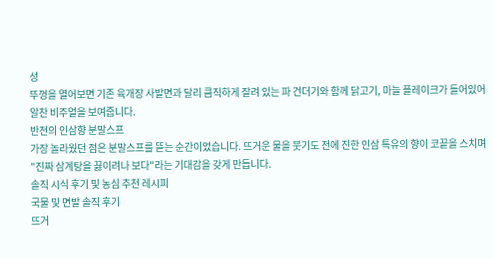성
뚜껑을 열어보면 기존 육개장 사발면과 달리 큼직하게 잘려 있는 파 건더기와 함께 닭고기, 마늘 플레이크가 들어있어 알찬 비주얼을 보여줍니다.
반전의 인삼향 분말스프
가장 놀라웠던 점은 분말스프를 뜯는 순간이었습니다. 뜨거운 물을 붓기도 전에 진한 인삼 특유의 향이 코끝을 스치며 "진짜 삼계탕을 끓이려나 보다"라는 기대감을 갖게 만듭니다.
솔직 시식 후기 및 농심 추천 레시피
국물 및 면발 솔직 후기
뜨거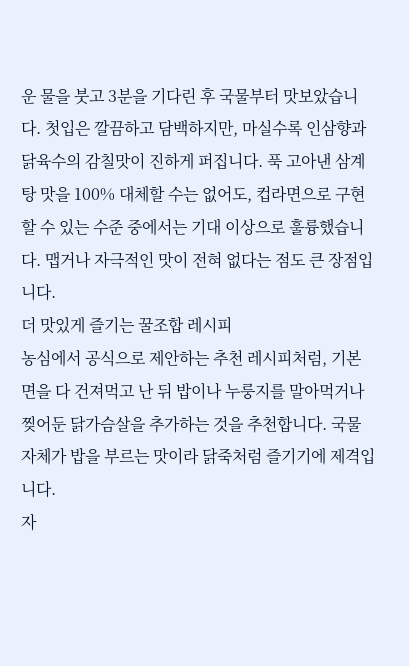운 물을 붓고 3분을 기다린 후 국물부터 맛보았습니다. 첫입은 깔끔하고 담백하지만, 마실수록 인삼향과 닭육수의 감칠맛이 진하게 퍼집니다. 푹 고아낸 삼계탕 맛을 100% 대체할 수는 없어도, 컵라면으로 구현할 수 있는 수준 중에서는 기대 이상으로 훌륭했습니다. 맵거나 자극적인 맛이 전혀 없다는 점도 큰 장점입니다.
더 맛있게 즐기는 꿀조합 레시피
농심에서 공식으로 제안하는 추천 레시피처럼, 기본 면을 다 건져먹고 난 뒤 밥이나 누룽지를 말아먹거나 찢어둔 닭가슴살을 추가하는 것을 추천합니다. 국물 자체가 밥을 부르는 맛이라 닭죽처럼 즐기기에 제격입니다.
자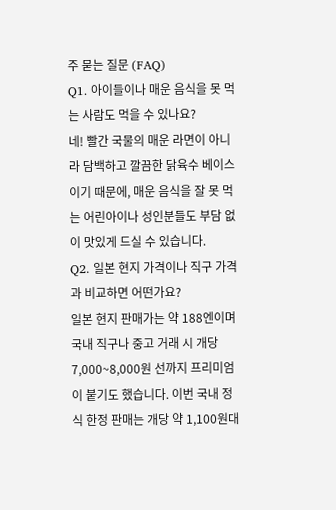주 묻는 질문 (FAQ)
Q1. 아이들이나 매운 음식을 못 먹는 사람도 먹을 수 있나요?
네! 빨간 국물의 매운 라면이 아니라 담백하고 깔끔한 닭육수 베이스이기 때문에, 매운 음식을 잘 못 먹는 어린아이나 성인분들도 부담 없이 맛있게 드실 수 있습니다.
Q2. 일본 현지 가격이나 직구 가격과 비교하면 어떤가요?
일본 현지 판매가는 약 188엔이며 국내 직구나 중고 거래 시 개당 7,000~8,000원 선까지 프리미엄이 붙기도 했습니다. 이번 국내 정식 한정 판매는 개당 약 1,100원대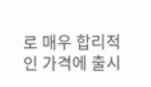로 매우 합리적인 가격에 출시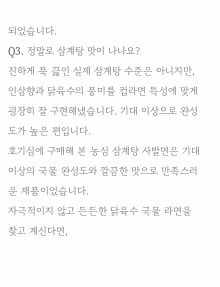되었습니다.
Q3. 정말로 삼계탕 맛이 나나요?
진하게 푹 끓인 실제 삼계탕 수준은 아니지만, 인삼향과 닭육수의 풍미를 컵라면 특성에 맞게 굉장히 잘 구현해냈습니다. 기대 이상으로 완성도가 높은 편입니다.
호기심에 구매해 본 농심 삼계탕 사발면은 기대 이상의 국물 완성도와 깔끔한 맛으로 만족스러운 제품이었습니다.
자극적이지 않고 든든한 닭육수 국물 라면을 찾고 계신다면,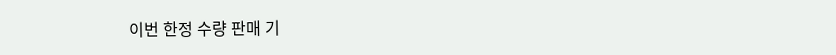이번 한정 수량 판매 기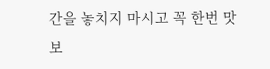간을 놓치지 마시고 꼭 한번 맛보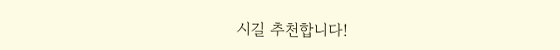시길 추천합니다!